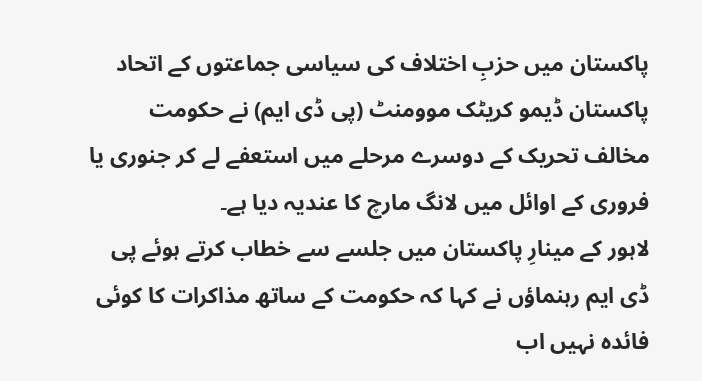پاکستان میں حزبِ اختلاف کی سیاسی جماعتوں کے اتحاد پاکستان ڈیمو کریٹک موومنٹ (پی ڈی ایم) نے حکومت مخالف تحریک کے دوسرے مرحلے میں استعفے لے کر جنوری یا فروری کے اوائل میں لانگ مارچ کا عندیہ دیا ہے۔
لاہور کے مینارِ پاکستان میں جلسے سے خطاب کرتے ہوئے پی ڈی ایم رہنماؤں نے کہا کہ حکومت کے ساتھ مذاکرات کا کوئی فائدہ نہیں اب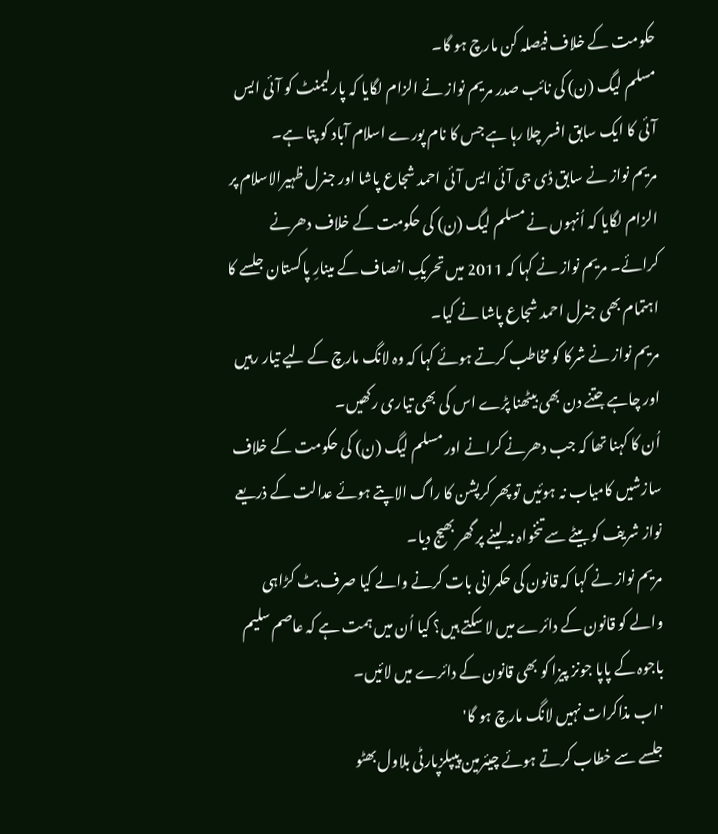حکومت کے خلاف فیصلہ کن مارچ ہو گا۔
مسلم لیگ (ن) کی نائب صدر مریم نواز نے الزام لگایا کہ پارلیمنٹ کو آئی ایس آئی کا ایک سابق افسر چلا رہا ہے جس کا نام پورے اسلام آباد کو پتا ہے۔
مریم نواز نے سابق ڈی جی آئی ایس آئی احمد شجاع پاشا اور جنرل ظہیرالاسلام پر الزام لگایا کہ اُنہوں نے مسلم لیگ (ن) کی حکومت کے خلاف دھرنے کرائے۔ مریم نواز نے کہا کہ 2011 میں تحریکِ انصاف کے مینارِ پاکستان جلسے کا اہتمام بھی جنرل احمد شجاع پاشا نے کیا۔
مریم نواز نے شرکا کو مخاطب کرتے ہوئے کہا کہ وہ لانگ مارچ کے لیے تیار رہیں اور چاہے جتنے دن بھی بیٹھنا پڑے اس کی بھی تیاری رکھیں۔
اُن کا کہنا تھا کہ جب دھرنے کرانے اور مسلم لیگ (ن) کی حکومت کے خلاف سازشیں کامیاب نہ ہوئیں تو پھر کرپشن کا راگ الاپتے ہوئے عدالت کے ذریعے نواز شریف کو بیٹے سے تنخواہ نہ لینے پر گھر بھیج دیا۔
مریم نواز نے کہا کہ قانون کی حکمرانی بات کرنے والے کیا صرف بٹ کڑاہی والے کو قانون کے دائرے میں لا سکتے ہیں؟ کیا اُن میں ہمت ہے کہ عاصم سلیم باجوہ کے پاپا جونز پیزا کو بھی قانون کے دائرے میں لائیں۔
'اب مذاکرات نہیں لانگ مارچ ہو گا'
جلسے سے خطاب کرتے ہوئے چیئرمین پیپلزپارٹی بلاول بھٹو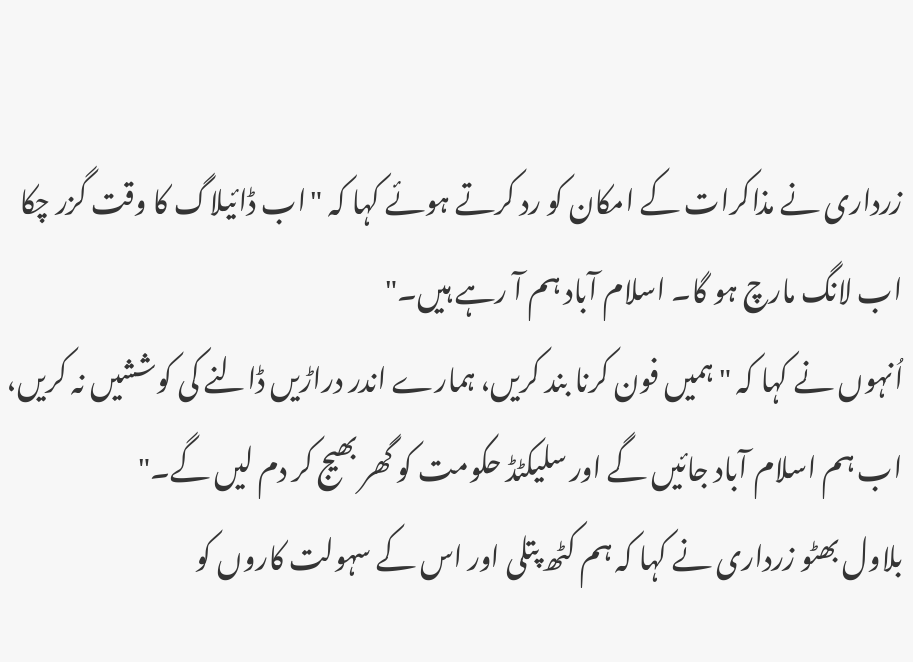زرداری نے مذاکرات کے امکان کو رد کرتے ہوئے کہا کہ "اب ڈائیلاگ کا وقت گزر چکا اب لانگ مارچ ہو گا۔ اسلام آباد ہم آ رہے ہیں۔"
اُنہوں نے کہا کہ "ہمیں فون کرنا بند کریں، ہمارے اندر دراڑیں ڈالنے کی کوششیں نہ کریں، اب ہم اسلام آباد جائیں گے اور سلیکٹڈ حکومت کو گھر بھیج کر دم لیں گے۔"
بلاول بھٹو زرداری نے کہا کہ ہم کٹھ پتلی اور اس کے سہولت کاروں کو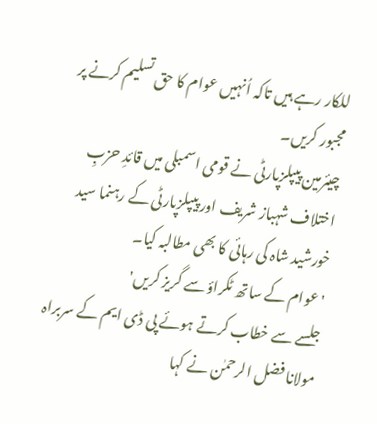للکار رہے ہیں تاکہ اُنہیں عوام کا حق تسلیم کرنے پر مجبور کریں۔
چیئرمین پیپلزپارٹی نے قومی اسمبلی میں قائدِ حزبِ اختلاف شہباز شریف اور پیپلزپارٹی کے رہنما سید خورشید شاہ کی رہائی کا بھی مطالبہ کیا۔
'عوام کے ساتھ ٹکراؤ سے گریز کریں'
جلسے سے خطاب کرتے ہوئے پی ڈی ایم کے سربراہ مولانا فضل الرحمٰن نے کہا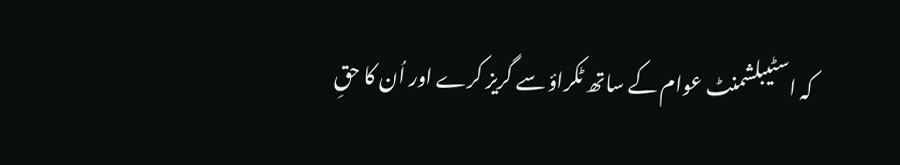کہ اسٹیبلشمنٹ عوام کے ساتھ ٹکراؤ سے گریز کرے اور اُن کا حقِ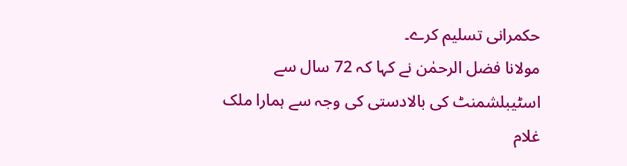حکمرانی تسلیم کرے۔
مولانا فضل الرحمٰن نے کہا کہ 72 سال سے اسٹیبلشمنٹ کی بالادستی کی وجہ سے ہمارا ملک غلام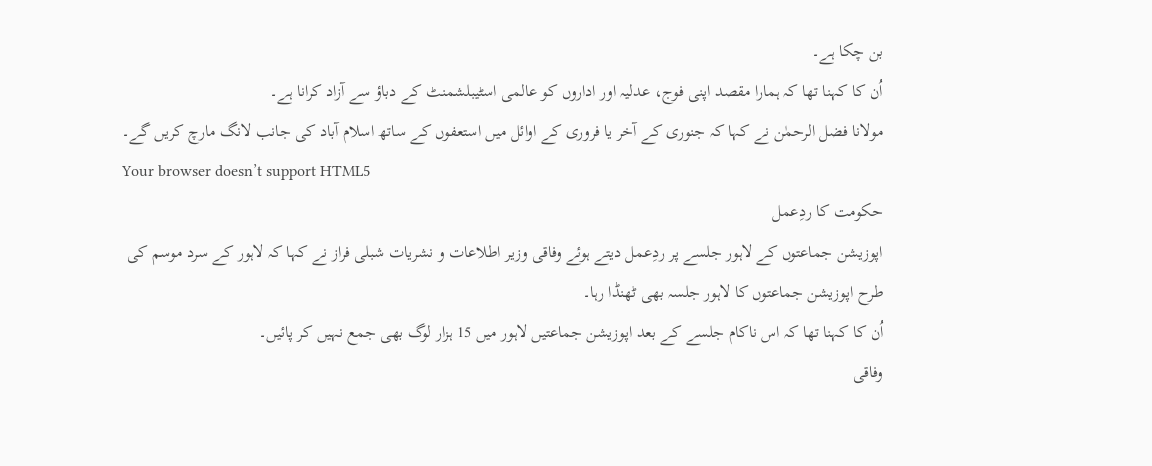بن چکا ہے۔
اُن کا کہنا تھا کہ ہمارا مقصد اپنی فوج، عدلیہ اور اداروں کو عالمی اسٹیبلشمنٹ کے دباؤ سے آزاد کرانا ہے۔
مولانا فضل الرحمٰن نے کہا کہ جنوری کے آخر یا فروری کے اوائل میں استعفوں کے ساتھ اسلام آباد کی جانب لانگ مارچ کریں گے۔
Your browser doesn’t support HTML5
حکومت کا ردِعمل
اپوزیشن جماعتوں کے لاہور جلسے پر ردِعمل دیتے ہوئے وفاقی وزیر اطلاعات و نشریات شبلی فراز نے کہا کہ لاہور کے سرد موسم کی طرح اپوزیشن جماعتوں کا لاہور جلسہ بھی ٹھنڈا رہا۔
اُن کا کہنا تھا کہ اس ناکام جلسے کے بعد اپوزیشن جماعتیں لاہور میں 15 ہزار لوگ بھی جمع نہیں کر پائیں۔
وفاقی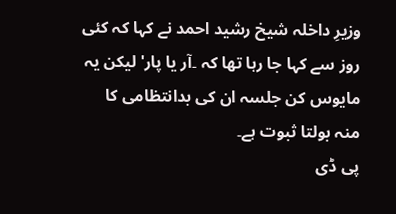وزیرِ داخلہ شیخ رشید احمد نے کہا کہ کئی روز سے کہا جا رہا تھا کہ ۔آر یا پار' لیکن یہ مایوس کن جلسہ ان کی بدانتظامی کا منہ بولتا ثبوت ہے۔
پی ڈی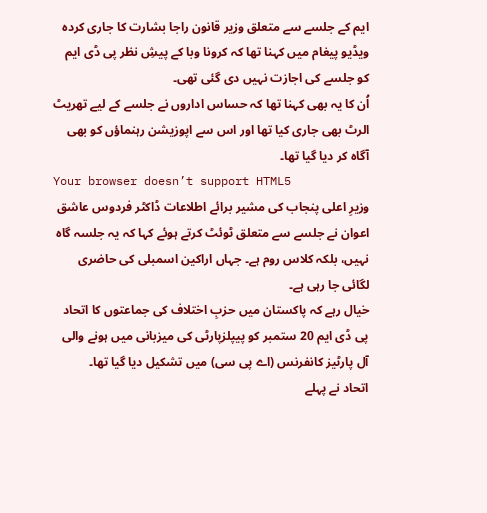ایم کے جلسے سے متعلق وزیر قانون راجا بشارت کا جاری کردہ ویڈیو پیغام میں کہنا تھا کہ کرونا وبا کے پیشِ نظر پی ڈی ایم کو جلسے کی اجازت نہیں دی گئی تھی۔
اُن کا یہ بھی کہنا تھا کہ حساس اداروں نے جلسے کے لیے تھریٹ الرٹ بھی جاری کیا تھا اور اس سے اپوزیشن رہنماؤں کو بھی آگاہ کر دیا گیا تھا۔
Your browser doesn’t support HTML5
وزیرِ اعلی پنجاب کی مشیر برائے اطلاعات ڈاکٹر فردوس عاشق اعوان نے جلسے سے متعلق ٹوئٹ کرتے ہوئے کہا کہ یہ جلسہ گاہ نہیں، بلکہ کلاس روم ہے۔ جہاں اراکین اسمبلی کی حاضری لگائی جا رہی ہے۔
خیال رہے کہ پاکستان میں حزبِ اختلاف کی جماعتوں کا اتحاد پی ڈی ایم 20 ستمبر کو پیپلزپارٹی کی میزبانی میں ہونے والی آل پارٹیز کانفرنس (اے پی سی) میں تشکیل دیا گیا تھا۔
اتحاد نے پہلے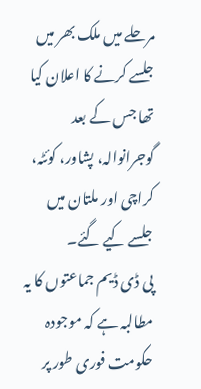مرحلے میں ملک بھر میں جلسے کرنے کا اعلان کیا تھا جس کے بعد گوجرانوالہ، پشاور، کوئٹہ، کراچی اور ملتان میں جلسے کیے گئے۔
پی ڈی ڈیم جماعتوں کا یہ مطالبہ ہے کہ موجودہ حکومت فوری طور پر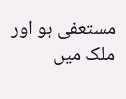مستعفی ہو اور ملک میں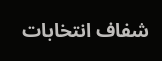شفاف انتخابات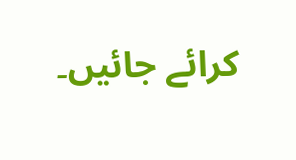کرائے جائیں۔